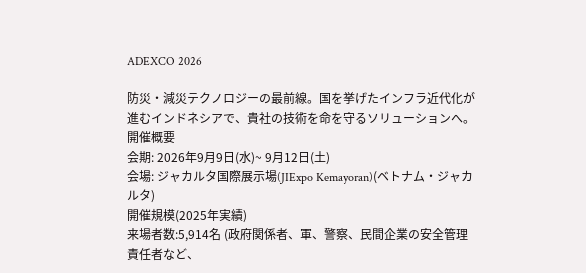ADEXCO 2026

防災・減災テクノロジーの最前線。国を挙げたインフラ近代化が進むインドネシアで、貴社の技術を命を守るソリューションへ。
開催概要
会期: 2026年9月9日(水)~ 9月12日(土)
会場: ジャカルタ国際展示場(JIExpo Kemayoran)(ベトナム・ジャカルタ)
開催規模(2025年実績)
来場者数:5,914名 (政府関係者、軍、警察、民間企業の安全管理責任者など、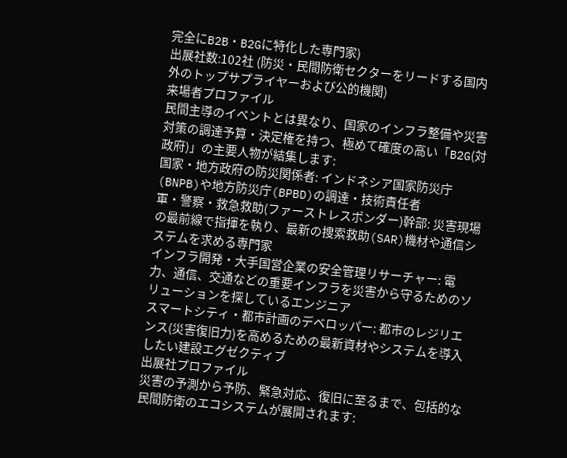完全にB2B・B2Gに特化した専門家)
出展社数:102社 (防災・民間防衛セクターをリードする国内外のトップサプライヤーおよび公的機関)
来場者プロファイル
民間主導のイベントとは異なり、国家のインフラ整備や災害対策の調達予算・決定権を持つ、極めて確度の高い「B2G(対政府)」の主要人物が結集します:
国家・地方政府の防災関係者: インドネシア国家防災庁(BNPB)や地方防災庁(BPBD)の調達・技術責任者
軍・警察・救急救助(ファーストレスポンダー)幹部: 災害現場の最前線で指揮を執り、最新の捜索救助(SAR)機材や通信システムを求める専門家
インフラ開発・大手国営企業の安全管理リサーチャー: 電力、通信、交通などの重要インフラを災害から守るためのソリューションを探しているエンジニア
スマートシティ・都市計画のデベロッパー: 都市のレジリエンス(災害復旧力)を高めるための最新資材やシステムを導入したい建設エグゼクティブ
出展社プロファイル
災害の予測から予防、緊急対応、復旧に至るまで、包括的な民間防衛のエコシステムが展開されます: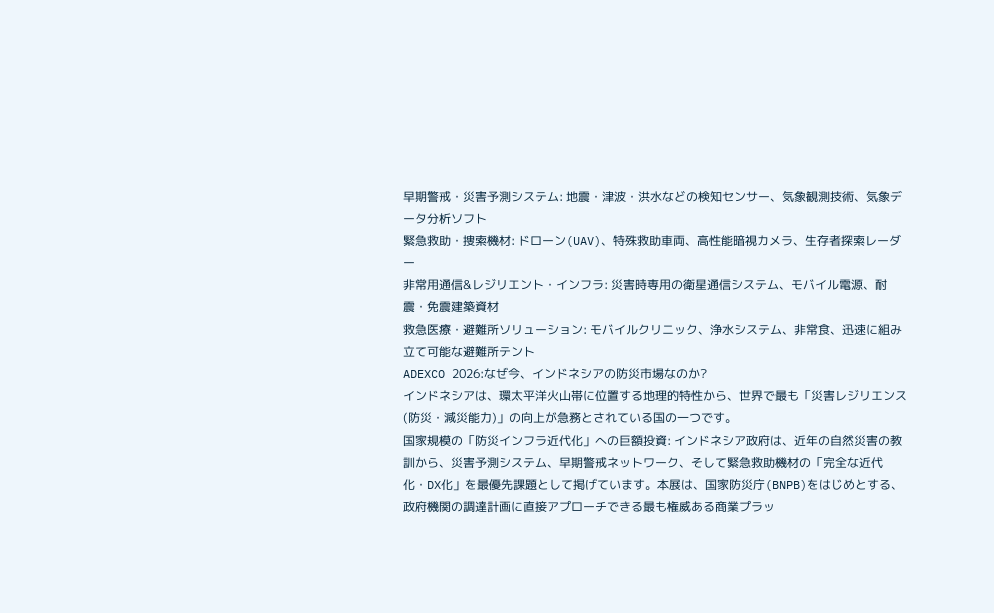早期警戒・災害予測システム: 地震・津波・洪水などの検知センサー、気象観測技術、気象データ分析ソフト
緊急救助・捜索機材: ドローン(UAV)、特殊救助車両、高性能暗視カメラ、生存者探索レーダー
非常用通信&レジリエント・インフラ: 災害時専用の衛星通信システム、モバイル電源、耐震・免震建築資材
救急医療・避難所ソリューション: モバイルクリニック、浄水システム、非常食、迅速に組み立て可能な避難所テント
ADEXCO 2026:なぜ今、インドネシアの防災市場なのか?
インドネシアは、環太平洋火山帯に位置する地理的特性から、世界で最も「災害レジリエンス(防災・減災能力)」の向上が急務とされている国の一つです。
国家規模の「防災インフラ近代化」への巨額投資: インドネシア政府は、近年の自然災害の教訓から、災害予測システム、早期警戒ネットワーク、そして緊急救助機材の「完全な近代化・DX化」を最優先課題として掲げています。本展は、国家防災庁(BNPB)をはじめとする、政府機関の調達計画に直接アプローチできる最も権威ある商業プラッ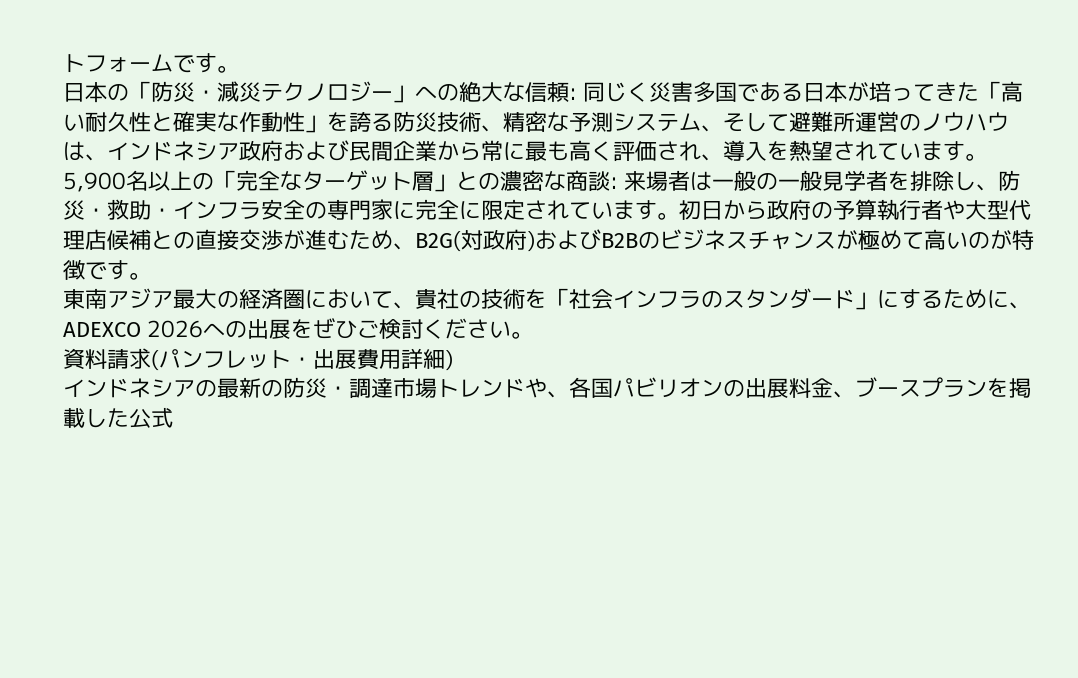トフォームです。
日本の「防災・減災テクノロジー」への絶大な信頼: 同じく災害多国である日本が培ってきた「高い耐久性と確実な作動性」を誇る防災技術、精密な予測システム、そして避難所運営のノウハウは、インドネシア政府および民間企業から常に最も高く評価され、導入を熱望されています。
5,900名以上の「完全なターゲット層」との濃密な商談: 来場者は一般の一般見学者を排除し、防災・救助・インフラ安全の専門家に完全に限定されています。初日から政府の予算執行者や大型代理店候補との直接交渉が進むため、B2G(対政府)およびB2Bのビジネスチャンスが極めて高いのが特徴です。
東南アジア最大の経済圏において、貴社の技術を「社会インフラのスタンダード」にするために、ADEXCO 2026への出展をぜひご検討ください。
資料請求(パンフレット・出展費用詳細)
インドネシアの最新の防災・調達市場トレンドや、各国パビリオンの出展料金、ブースプランを掲載した公式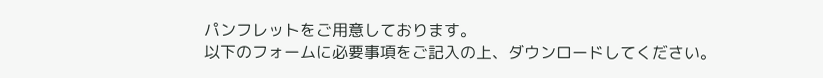パンフレットをご用意しております。
以下のフォームに必要事項をご記入の上、ダウンロードしてください。